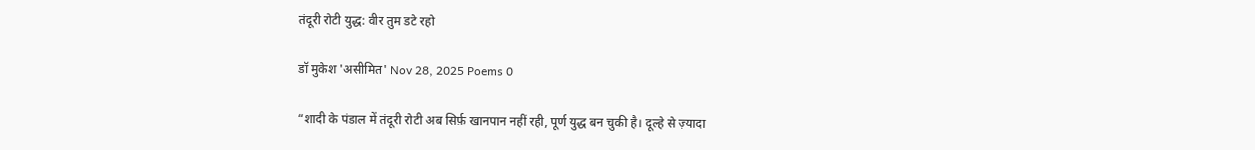तंदूरी रोटी युद्ध: वीर तुम डटे रहो

डॉ मुकेश 'असीमित' Nov 28, 2025 Poems 0

“शादी के पंडाल में तंदूरी रोटी अब सिर्फ़ खानपान नहीं रही, पूर्ण युद्ध बन चुकी है। दूल्हे से ज़्यादा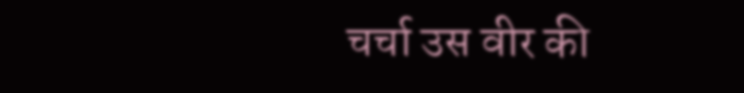चर्चा उस वीर की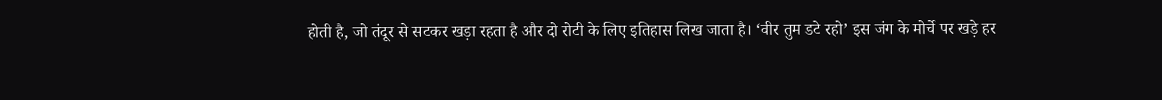होती है, जो तंदूर से सटकर खड़ा रहता है और दो रोटी के लिए इतिहास लिख जाता है। ‘वीर तुम डटे रहो’ इस जंग के मोर्चे पर खड़े हर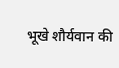भूखे शौर्यवान की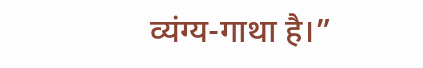व्यंग्य-गाथा है।”